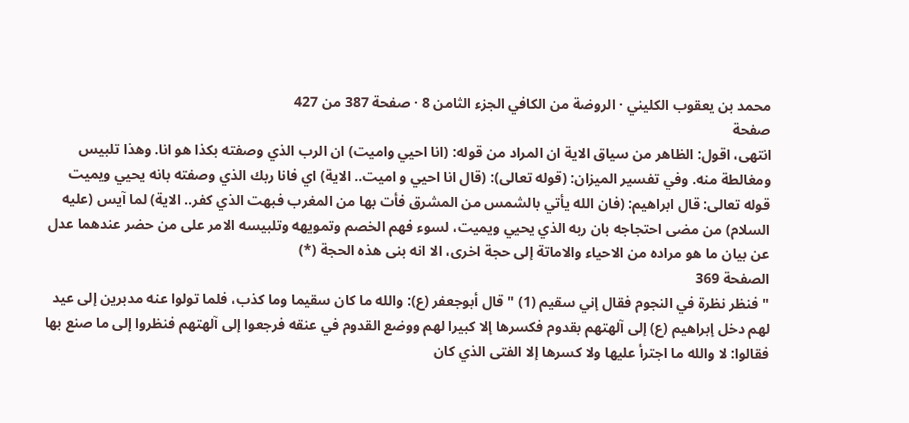محمد بن يعقوب الكليني · الروضة من الكافي الجزء الثامن 8 · صفحة 387 من 427
صفحة
انتهى، اقول: الظاهر من سياق الاية ان المراد من قوله: (انا احيي واميت) ان الرب الذي وصفته بكذا هو انا. وهذا تلبيس ومغالطة منه. وفي تفسير الميزان: (قوله تعالى): (قال انا احيي و اميت.. الاية) اي فانا ربك الذي وصفته بانه يحيي ويميت قوله تعالى: قال ابراهيم: (فان الله يأتي بالشمس من المشرق فأت بها من المغرب فبهت الذي كفر.. الاية) لما آيس (عليه السلام) من مضى احتجاجه بان ربه الذي يحيي ويميت، لسوء فهم الخصم وتمويهه وتلبيسه الامر على من حضر عندهما عدل عن بيان ما هو مراده من الاحياء والاماتة إلى حجة اخرى، الا انه بنى هذه الحجة (*)
الصفحة 369
" فنظر نظرة في النجوم فقال إني سقيم (1) " قال أبوجعفر (ع): والله ما كان سقيما وما كذب، فلما تولوا عنه مدبرين إلى عيد لهم دخل إبراهيم (ع) إلى آلهتهم بقدوم فكسرها إلا كبيرا لهم ووضع القدوم في عنقه فرجعوا إلى آلهتهم فنظروا إلى ما صنع بها فقالوا: لا والله ما اجترأ عليها ولا كسرها إلا الفتى الذي كان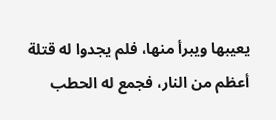يعيبها ويبرأ منها، فلم يجدوا له قتلة أعظم من النار، فجمع له الحطب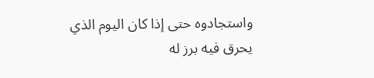واستجادوه حتى إذا كان اليوم الذي يحرق فيه برز له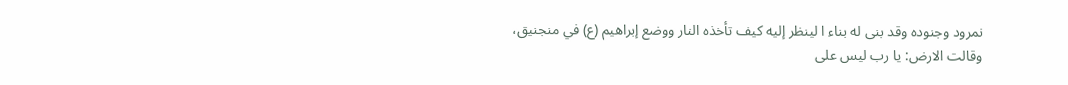نمرود وجنوده وقد بنى له بناء ا لينظر إليه كيف تأخذه النار ووضع إبراهيم (ع) في منجنيق، وقالت الارض: يا رب ليس على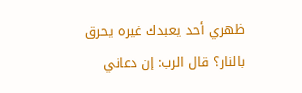ظهري أحد يعبدك غيره يحرق بالنار؟ قال الرب: إن دعاني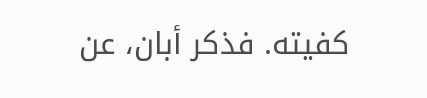كفيته. فذكر أبان، عن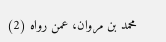محمد بن مروان، عمن رواه (2)